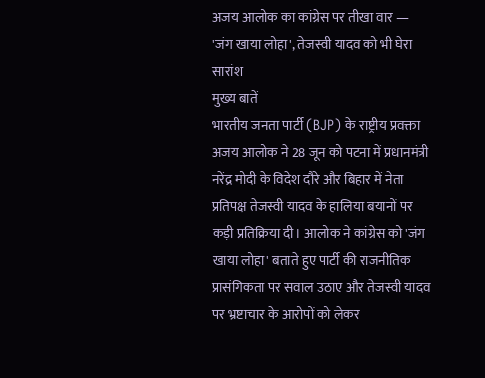अजय आलोक का कांग्रेस पर तीखा वार — 'जंग खाया लोहा', तेजस्वी यादव को भी घेरा
सारांश
मुख्य बातें
भारतीय जनता पार्टी (BJP) के राष्ट्रीय प्रवक्ता अजय आलोक ने 28 जून को पटना में प्रधानमंत्री नरेंद्र मोदी के विदेश दौरे और बिहार में नेता प्रतिपक्ष तेजस्वी यादव के हालिया बयानों पर कड़ी प्रतिक्रिया दी। आलोक ने कांग्रेस को 'जंग खाया लोहा' बताते हुए पार्टी की राजनीतिक प्रासंगिकता पर सवाल उठाए और तेजस्वी यादव पर भ्रष्टाचार के आरोपों को लेकर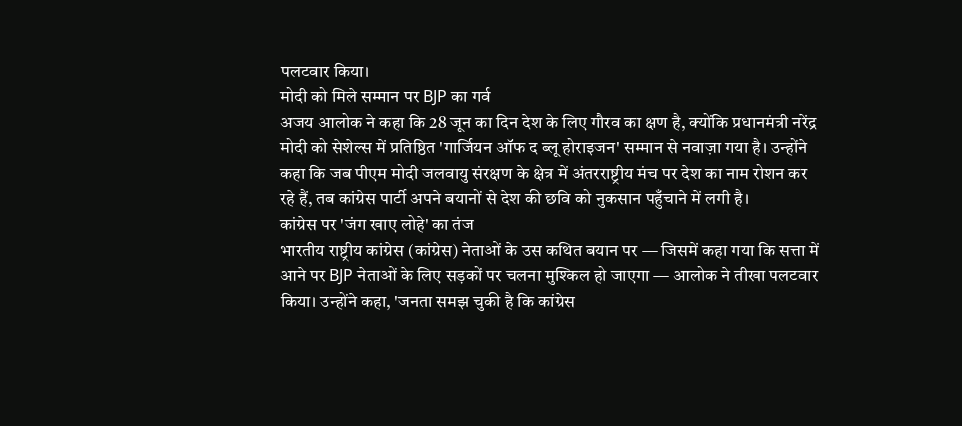पलटवार किया।
मोदी को मिले सम्मान पर BJP का गर्व
अजय आलोक ने कहा कि 28 जून का दिन देश के लिए गौरव का क्षण है, क्योंकि प्रधानमंत्री नरेंद्र मोदी को सेशेल्स में प्रतिष्ठित 'गार्जियन ऑफ द ब्लू होराइजन' सम्मान से नवाज़ा गया है। उन्होंने कहा कि जब पीएम मोदी जलवायु संरक्षण के क्षेत्र में अंतरराष्ट्रीय मंच पर देश का नाम रोशन कर रहे हैं, तब कांग्रेस पार्टी अपने बयानों से देश की छवि को नुकसान पहुँचाने में लगी है।
कांग्रेस पर 'जंग खाए लोहे' का तंज
भारतीय राष्ट्रीय कांग्रेस (कांग्रेस) नेताओं के उस कथित बयान पर — जिसमें कहा गया कि सत्ता में आने पर BJP नेताओं के लिए सड़कों पर चलना मुश्किल हो जाएगा — आलोक ने तीखा पलटवार किया। उन्होंने कहा, 'जनता समझ चुकी है कि कांग्रेस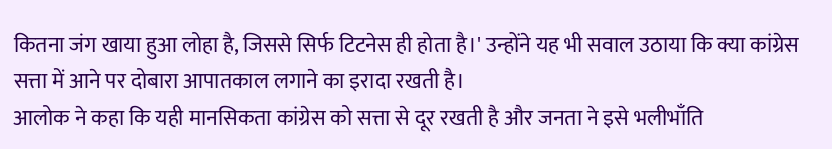कितना जंग खाया हुआ लोहा है, जिससे सिर्फ टिटनेस ही होता है।' उन्होंने यह भी सवाल उठाया कि क्या कांग्रेस सत्ता में आने पर दोबारा आपातकाल लगाने का इरादा रखती है।
आलोक ने कहा कि यही मानसिकता कांग्रेस को सत्ता से दूर रखती है और जनता ने इसे भलीभाँति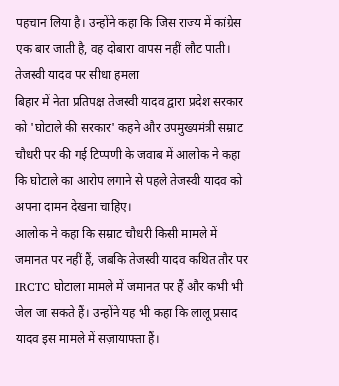पहचान लिया है। उन्होंने कहा कि जिस राज्य में कांग्रेस एक बार जाती है, वह दोबारा वापस नहीं लौट पाती।
तेजस्वी यादव पर सीधा हमला
बिहार में नेता प्रतिपक्ष तेजस्वी यादव द्वारा प्रदेश सरकार को 'घोटाले की सरकार' कहने और उपमुख्यमंत्री सम्राट चौधरी पर की गई टिप्पणी के जवाब में आलोक ने कहा कि घोटाले का आरोप लगाने से पहले तेजस्वी यादव को अपना दामन देखना चाहिए।
आलोक ने कहा कि सम्राट चौधरी किसी मामले में जमानत पर नहीं हैं, जबकि तेजस्वी यादव कथित तौर पर IRCTC घोटाला मामले में जमानत पर हैं और कभी भी जेल जा सकते हैं। उन्होंने यह भी कहा कि लालू प्रसाद यादव इस मामले में सज़ायाफ्ता हैं।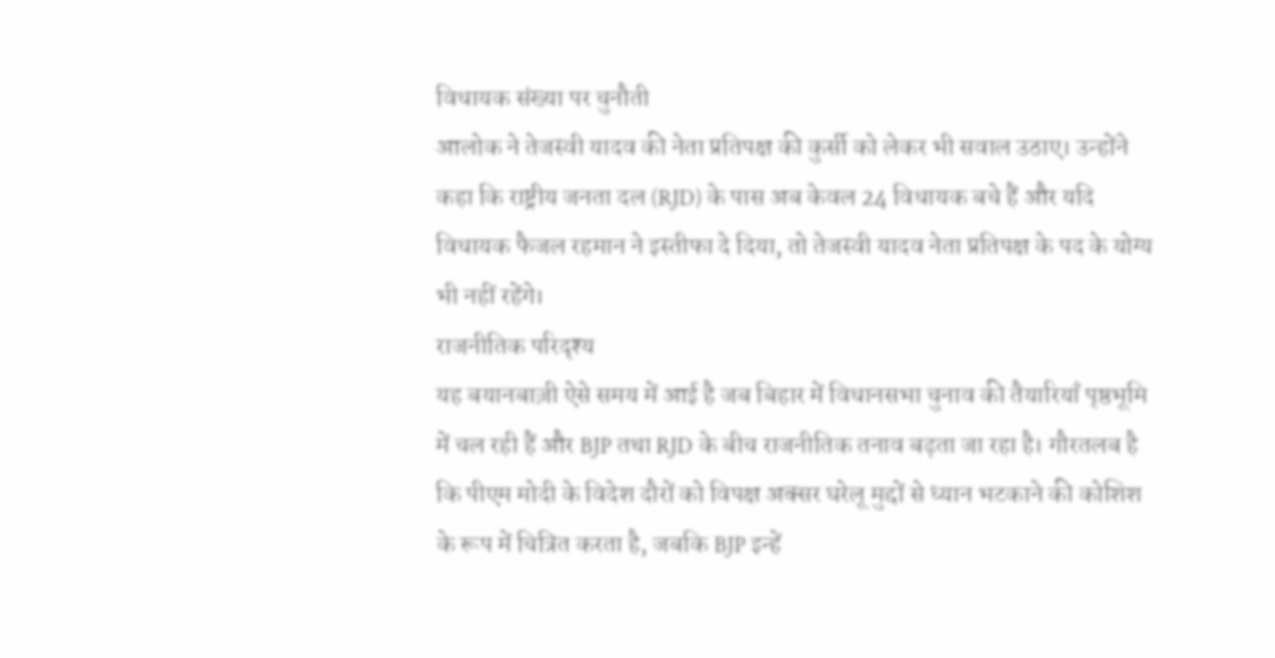विधायक संख्या पर चुनौती
आलोक ने तेजस्वी यादव की नेता प्रतिपक्ष की कुर्सी को लेकर भी सवाल उठाए। उन्होंने कहा कि राष्ट्रीय जनता दल (RJD) के पास अब केवल 24 विधायक बचे हैं और यदि विधायक फैजल रहमान ने इस्तीफा दे दिया, तो तेजस्वी यादव नेता प्रतिपक्ष के पद के योग्य भी नहीं रहेंगे।
राजनीतिक परिदृश्य
यह बयानबाज़ी ऐसे समय में आई है जब बिहार में विधानसभा चुनाव की तैयारियाँ पृष्ठभूमि में चल रही हैं और BJP तथा RJD के बीच राजनीतिक तनाव बढ़ता जा रहा है। गौरतलब है कि पीएम मोदी के विदेश दौरों को विपक्ष अक्सर घरेलू मुद्दों से ध्यान भटकाने की कोशिश के रूप में चित्रित करता है, जबकि BJP इन्हें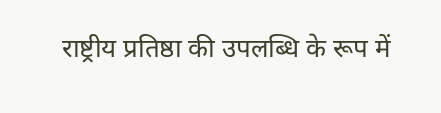राष्ट्रीय प्रतिष्ठा की उपलब्धि के रूप में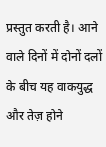प्रस्तुत करती है। आने वाले दिनों में दोनों दलों के बीच यह वाकयुद्ध और तेज़ होने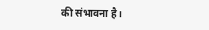की संभावना है।